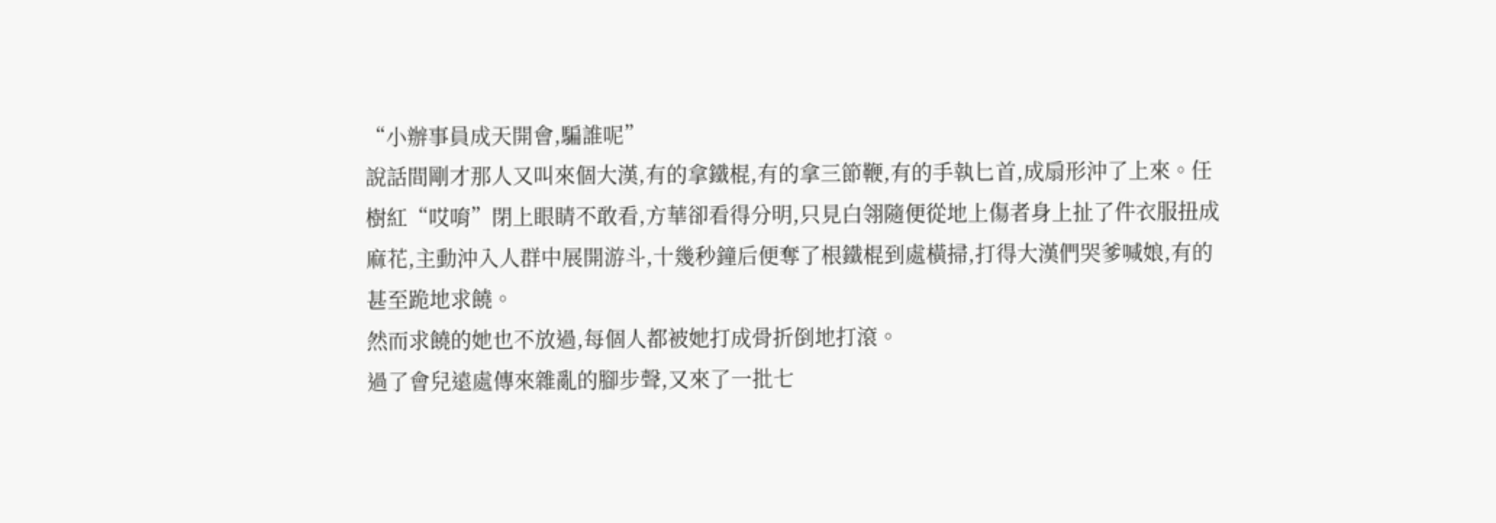“小辦事員成天開會,騙誰呢”
說話間剛才那人又叫來個大漢,有的拿鐵棍,有的拿三節鞭,有的手執匕首,成扇形沖了上來。任樹紅“哎唷”閉上眼睛不敢看,方華卻看得分明,只見白翎隨便從地上傷者身上扯了件衣服扭成麻花,主動沖入人群中展開游斗,十幾秒鐘后便奪了根鐵棍到處橫掃,打得大漢們哭爹喊娘,有的甚至跪地求饒。
然而求饒的她也不放過,每個人都被她打成骨折倒地打滾。
過了會兒遠處傳來雜亂的腳步聲,又來了一批七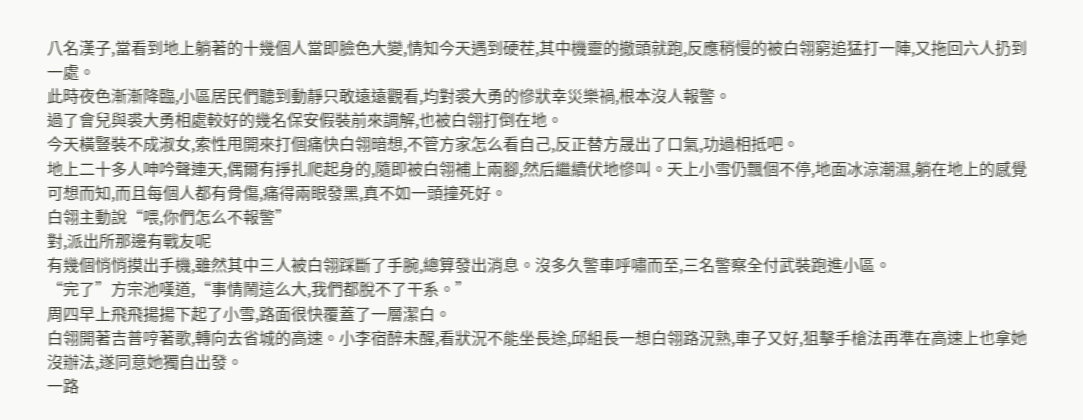八名漢子,當看到地上躺著的十幾個人當即臉色大變,情知今天遇到硬茬,其中機靈的撤頭就跑,反應稍慢的被白翎窮追猛打一陣,又拖回六人扔到一處。
此時夜色漸漸降臨,小區居民們聽到動靜只敢遠遠觀看,均對裘大勇的慘狀幸災樂禍,根本沒人報警。
過了會兒與裘大勇相處較好的幾名保安假裝前來調解,也被白翎打倒在地。
今天橫豎裝不成淑女,索性甩開來打個痛快白翎暗想,不管方家怎么看自己,反正替方晟出了口氣,功過相抵吧。
地上二十多人呻吟聲連天,偶爾有掙扎爬起身的,隨即被白翎補上兩腳,然后繼續伏地慘叫。天上小雪仍飄個不停,地面冰涼潮濕,躺在地上的感覺可想而知,而且每個人都有骨傷,痛得兩眼發黑,真不如一頭撞死好。
白翎主動說“喂,你們怎么不報警”
對,派出所那邊有戰友呢
有幾個悄悄摸出手機,雖然其中三人被白翎踩斷了手腕,總算發出消息。沒多久警車呼嘯而至,三名警察全付武裝跑進小區。
“完了”方宗池嘆道,“事情鬧這么大,我們都脫不了干系。”
周四早上飛飛揚揚下起了小雪,路面很快覆蓋了一層潔白。
白翎開著吉普哼著歌,轉向去省城的高速。小李宿醉未醒,看狀況不能坐長途,邱組長一想白翎路況熟,車子又好,狙擊手槍法再準在高速上也拿她沒辦法,遂同意她獨自出發。
一路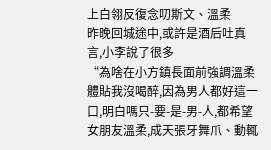上白翎反復念叨斯文、溫柔
昨晚回城途中,或許是酒后吐真言,小李說了很多
“為啥在小方鎮長面前強調溫柔體貼我沒喝醉,因為男人都好這一口,明白嗎只-要-是-男-人,都希望女朋友溫柔,成天張牙舞爪、動輒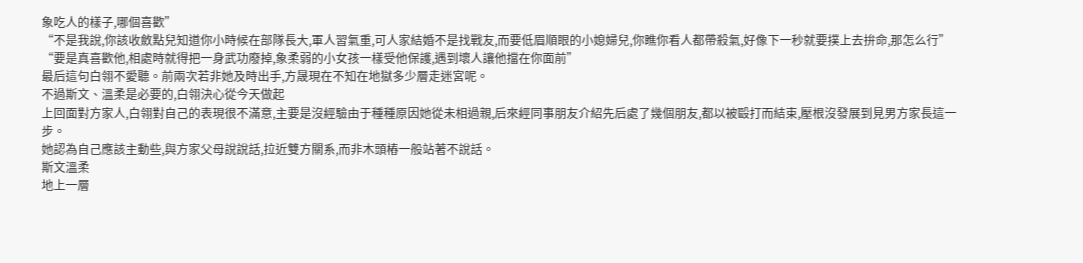象吃人的樣子,哪個喜歡”
“不是我說,你該收斂點兒知道你小時候在部隊長大,軍人習氣重,可人家結婚不是找戰友,而要低眉順眼的小媳婦兒,你瞧你看人都帶殺氣,好像下一秒就要撲上去拚命,那怎么行”
“要是真喜歡他,相處時就得把一身武功廢掉,象柔弱的小女孩一樣受他保護,遇到壞人讓他擋在你面前”
最后這句白翎不愛聽。前兩次若非她及時出手,方晟現在不知在地獄多少層走迷宮呢。
不過斯文、溫柔是必要的,白翎決心從今天做起
上回面對方家人,白翎對自己的表現很不滿意,主要是沒經驗由于種種原因她從未相過親,后來經同事朋友介紹先后處了幾個朋友,都以被毆打而結束,壓根沒發展到見男方家長這一步。
她認為自己應該主動些,與方家父母說說話,拉近雙方關系,而非木頭樁一般站著不說話。
斯文溫柔
地上一層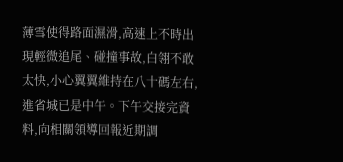薄雪使得路面濕滑,高速上不時出現輕微追尾、碰撞事故,白翎不敢太快,小心翼翼維持在八十碼左右,進省城已是中午。下午交接完資料,向相關領導回報近期調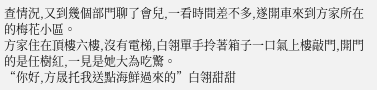查情況,又到幾個部門聊了會兒,一看時間差不多,遂開車來到方家所在的梅花小區。
方家住在頂樓六樓,沒有電梯,白翎單手拎著箱子一口氣上樓敲門,開門的是任樹紅,一見是她大為吃驚。
“你好,方晟托我送點海鮮過來的”白翎甜甜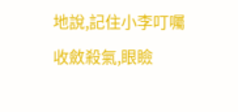地說,記住小李叮囑收斂殺氣,眼瞼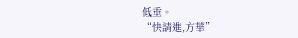低垂。
“快請進,方華”